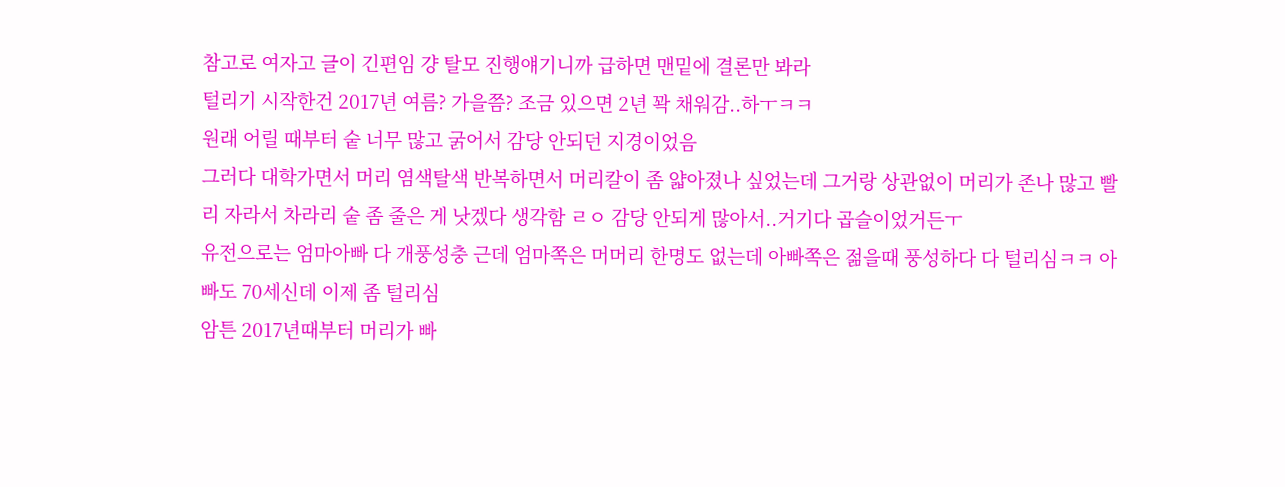참고로 여자고 글이 긴편임 걍 탈모 진행얘기니까 급하면 맨밑에 결론만 봐라
털리기 시작한건 2017년 여름? 가을쯤? 조금 있으면 2년 꽉 채워감..하ㅜㅋㅋ
원래 어릴 때부터 숱 너무 많고 굵어서 감당 안되던 지경이었음
그러다 대학가면서 머리 염색탈색 반복하면서 머리칼이 좀 얇아졌나 싶었는데 그거랑 상관없이 머리가 존나 많고 빨리 자라서 차라리 숱 좀 줄은 게 낫겠다 생각함 ㄹㅇ 감당 안되게 많아서..거기다 곱슬이었거든ㅜ
유전으로는 엄마아빠 다 개풍성충 근데 엄마쪽은 머머리 한명도 없는데 아빠쪽은 젊을때 풍성하다 다 털리심ㅋㅋ 아빠도 70세신데 이제 좀 털리심
암튼 2017년때부터 머리가 빠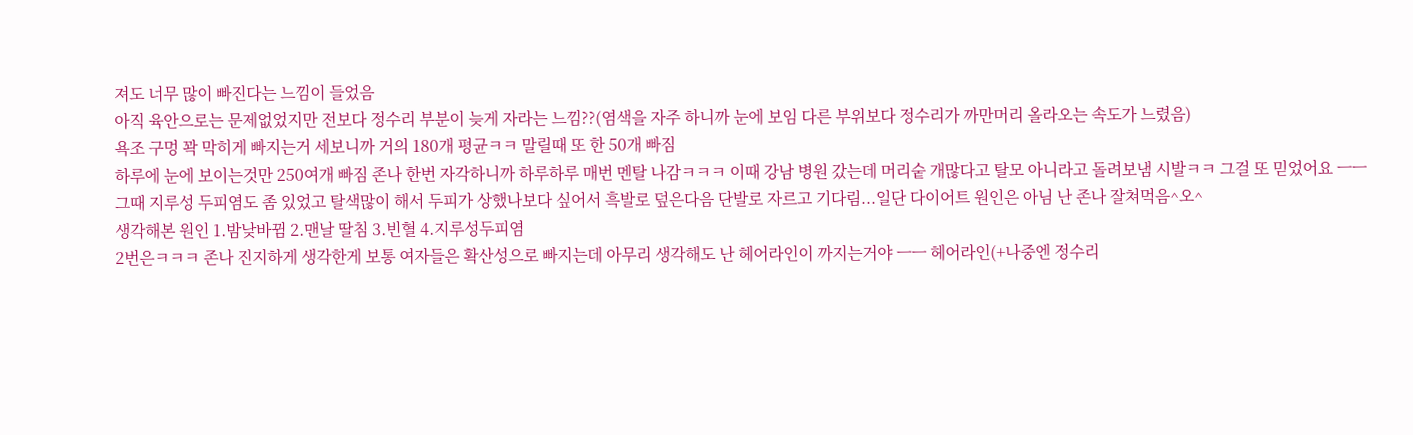져도 너무 많이 빠진다는 느낌이 들었음
아직 육안으로는 문제없었지만 전보다 정수리 부분이 늦게 자라는 느낌??(염색을 자주 하니까 눈에 보임 다른 부위보다 정수리가 까만머리 올라오는 속도가 느렸음)
욕조 구멍 꽉 막히게 빠지는거 세보니까 거의 180개 평균ㅋㅋ 말릴때 또 한 50개 빠짐
하루에 눈에 보이는것만 250여개 빠짐 존나 한번 자각하니까 하루하루 매번 멘탈 나감ㅋㅋㅋ 이때 강남 병원 갔는데 머리숱 개많다고 탈모 아니라고 돌려보냄 시발ㅋㅋ 그걸 또 믿었어요 ㅡㅡ
그때 지루성 두피염도 좀 있었고 탈색많이 해서 두피가 상했나보다 싶어서 흑발로 덮은다음 단발로 자르고 기다림...일단 다이어트 원인은 아님 난 존나 잘쳐먹음^오^
생각해본 원인 1.밤낮바뀜 2.맨날 딸침 3.빈혈 4.지루성두피염
2번은ㅋㅋㅋ 존나 진지하게 생각한게 보통 여자들은 확산성으로 빠지는데 아무리 생각해도 난 헤어라인이 까지는거야 ㅡㅡ 헤어라인(+나중엔 정수리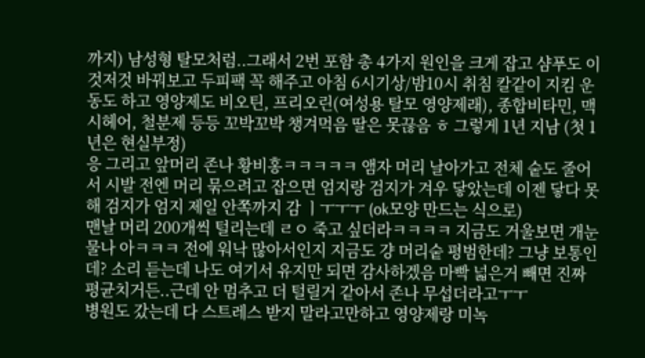까지) 남성형 탈모처럼..그래서 2번 포함 총 4가지 원인을 크게 잡고 샴푸도 이것저것 바꿔보고 두피팩 꼭 해주고 아침 6시기상/밤10시 취침 칼같이 지킴 운동도 하고 영양제도 비오틴, 프리오린(여성용 탈모 영양제래), 종합비타민, 맥시헤어, 철분제 등등 꼬박꼬박 챙겨먹음 딸은 못끊음 ㅎ 그렇게 1년 지남 (첫 1년은 현실부정)
응 그리고 앞머리 존나 황비홍ㅋㅋㅋㅋㅋ 앰자 머리 날아가고 전체 숱도 줄어서 시발 전엔 머리 묶으려고 잡으면 엄지랑 검지가 겨우 닿았는데 이젠 닿다 못해 검지가 엄지 제일 안쪽까지 감 ㅣㅜㅜㅜ (ok모양 만드는 식으로)
맨날 머리 200개씩 털리는데 ㄹㅇ 죽고 싶더라ㅋㅋㅋㅋ 지금도 거울보면 개눈물나 아ㅋㅋㅋ 전에 워낙 많아서인지 지금도 걍 머리숱 평범한데? 그냥 보통인데? 소리 듣는데 나도 여기서 유지만 되면 감사하겠음 마빡 넓은거 빼면 진짜 평균치거든..근데 안 멈추고 더 털릴거 같아서 존나 무섭더라고ㅜㅜ
병원도 갔는데 다 스트레스 받지 말라고만하고 영양제랑 미녹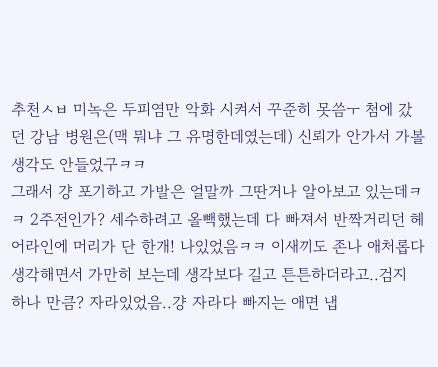추천ㅅㅂ 미녹은 두피염만 악화 시켜서 꾸준히 못씀ㅜ 첨에 갔던 강남 병원은(맥 뭐냐 그 유명한데였는데) 신뢰가 안가서 가볼 생각도 안들었구ㅋㅋ
그래서 걍 포기하고 가발은 얼말까 그딴거나 알아보고 있는데ㅋㅋ 2주전인가? 세수하려고 올빽했는데 다 빠져서 반짝거리던 헤어라인에 머리가 단 한개! 나있었음ㅋㅋ 이새끼도 존나 애처롭다 생각해면서 가만히 보는데 생각보다 길고 튼튼하더라고..검지 하나 만큼? 자라있었음..걍 자라다 빠지는 애면 냅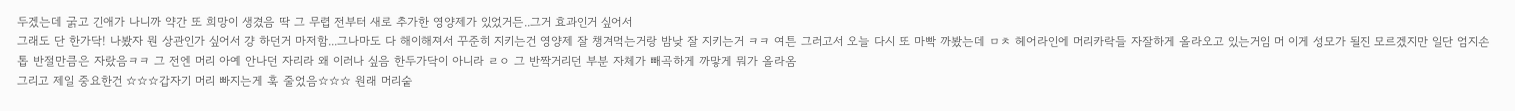두겠는데 굵고 긴애가 나니까 약간 또 희망이 생겼음 딱 그 무렵 전부터 새로 추가한 영양제가 있었거든..그거 효과인거 싶어서
그래도 단 한가닥! 나봤자 뭔 상관인가 싶어서 걍 하던거 마저함...그나마도 다 해이해져서 꾸준히 지키는건 영양제 잘 챙겨먹는거랑 밤낮 잘 지키는거 ㅋㅋ 여튼 그러고서 오늘 다시 또 마빡 까봤는데 ㅁㅊ 헤어라인에 머리카락들 자잘하게 올라오고 있는거임 머 이게 성모가 될진 모르겠지만 일단 엄지손톱 반절만큼은 자랐음ㅋㅋ 그 전엔 머리 아예 안나던 자리라 왜 이러나 싶음 한두가닥이 아니라 ㄹㅇ 그 반짝거리던 부분 자체가 빼곡하게 까맣게 뭐가 올라옴
그리고 제일 중요한건 ☆☆☆갑자기 머리 빠지는게 훅 줄었음☆☆☆ 원래 머리숱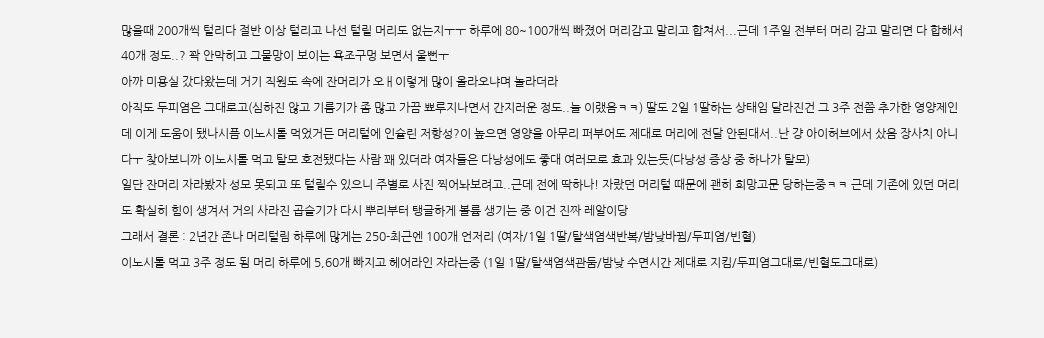많을때 200개씩 털리다 절반 이상 털리고 나선 털릴 머리도 없는지ㅜㅜ 하루에 80~100개씩 빠졌어 머리감고 말리고 합쳐서...근데 1주일 전부터 머리 감고 말리면 다 합해서 40개 정도..? 꽉 안막히고 그물망이 보이는 욕조구멍 보면서 울뻔ㅜ
아까 미용실 갔다왔는데 거기 직원도 속에 잔머리가 오ㅐ이렇게 많이 올라오냐며 놀라더라
아직도 두피염은 그대로고(심하진 않고 기름기가 좀 많고 가끔 뾰루지나면서 간지러운 정도..늘 이랬음ㅋㅋ) 딸도 2일 1딸하는 상태임 달라진건 그 3주 전쯤 추가한 영양제인데 이게 도움이 됐나시픔 이노시톨 먹었거든 머리털에 인슐린 저항성?이 높으면 영양을 아무리 퍼부어도 제대로 머리에 전달 안된대서..난 걍 아이허브에서 샀음 장사치 아니다ㅜ 찾아보니까 이노시톨 먹고 탈모 호전됐다는 사람 꽤 있더라 여자들은 다낭성에도 좋대 여러모로 효과 있는듯(다낭성 증상 중 하나가 탈모)
일단 잔머리 자라봤자 성모 못되고 또 털릴수 있으니 주별로 사진 찍어놔보려고..근데 전에 딱하나! 자랐던 머리털 때문에 괜히 희망고문 당하는중ㅋㅋ 근데 기존에 있던 머리도 확실히 힘이 생겨서 거의 사라진 곱슬기가 다시 뿌리부터 탱글하게 볼륨 생기는 중 이건 진짜 레알이당
그래서 결론 : 2년간 존나 머리털림 하루에 많게는 250-최근엔 100개 언저리 (여자/1일 1딸/탈색염색반복/밤낮바뀜/두피염/빈혈)
이노시톨 먹고 3주 정도 됨 머리 하루에 5,60개 빠지고 헤어라인 자라는중 (1일 1딸/탈색염색관둠/밤낮 수면시간 제대로 지킴/두피염그대로/빈혈도그대로)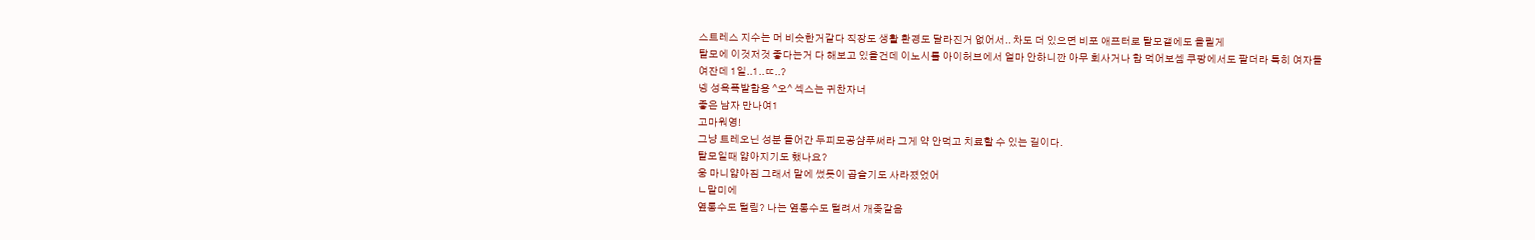스트레스 지수는 머 비슷한거같다 직장도 생활 환경도 달라진거 없어서.. 차도 더 있으면 비포 애프터로 탈모갤에도 올릴게
탈모에 이것저것 좋다는거 다 해보고 있을건데 이노시톨 아이허브에서 얼마 안하니깐 아무 회사거나 함 먹어보셈 쿠팡에서도 팔더라 특히 여자들
여잔데 1일..1..ㄸ..?
넹 성욕폭발함용 ^오^ 섹스는 귀찬자너
좋은 남자 만나여1
고마워영!
그냥 트레오닌 성분 들어간 두피모공샴푸써라 그게 약 안먹고 치료할 수 있는 길이다.
탈모일때 얇아지기도 했나요?
웅 마니얇아짐 그래서 말에 썼듯이 곱슬기도 사라졌었어
ㄴ말미에
옆통수도 털림? 나는 옆통수도 털려서 개좆같음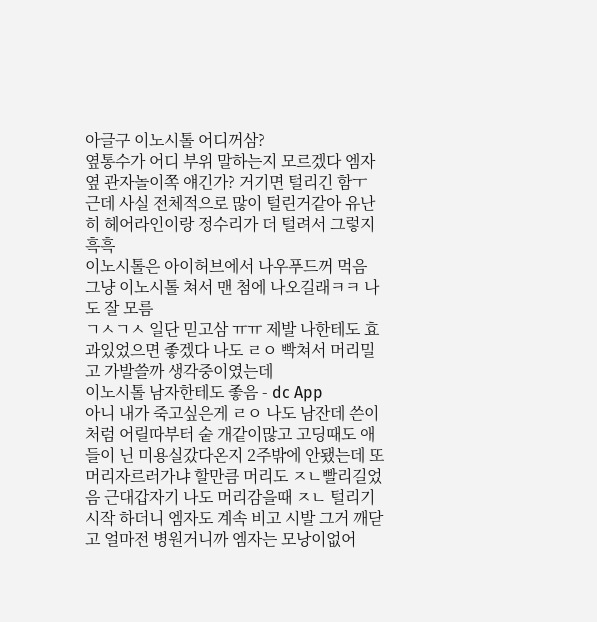아글구 이노시톨 어디꺼삼?
옆통수가 어디 부위 말하는지 모르겠다 엠자 옆 관자놀이쪽 얘긴가? 거기면 털리긴 함ㅜ 근데 사실 전체적으로 많이 털린거같아 유난히 헤어라인이랑 정수리가 더 털려서 그렇지 흑흑
이노시톨은 아이허브에서 나우푸드꺼 먹음 그냥 이노시톨 쳐서 맨 첨에 나오길래ㅋㅋ 나도 잘 모름
ㄱㅅㄱㅅ 일단 믿고삼 ㅠㅠ 제발 나한테도 효과있었으면 좋겠다 나도 ㄹㅇ 빡쳐서 머리밀고 가발쓸까 생각중이였는데
이노시톨 남자한테도 좋음 - dc App
아니 내가 죽고싶은게 ㄹㅇ 나도 남잔데 쓴이처럼 어릴따부터 숱 개같이많고 고딩때도 애들이 닌 미용실갔다온지 2주밖에 안됐는데 또 머리자르러가냐 할만큼 머리도 ㅈㄴ빨리길었음 근대갑자기 나도 머리감을때 ㅈㄴ 털리기시작 하더니 엠자도 계속 비고 시발 그거 깨닫고 얼마전 병원거니까 엠자는 모낭이없어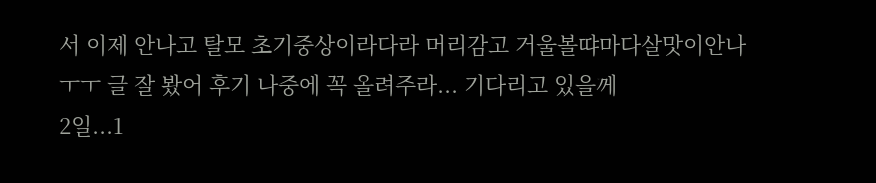서 이제 안나고 탈모 초기중상이라다라 머리감고 거울볼땨마다살맛이안나
ㅜㅜ 글 잘 봤어 후기 나중에 꼭 올려주라... 기다리고 있을께
2일...1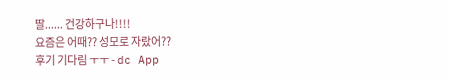딸...... 건강하구나!!!!
요즘은 어때?? 성모로 자랐어??
후기 기다림 ㅜㅜ - dc App